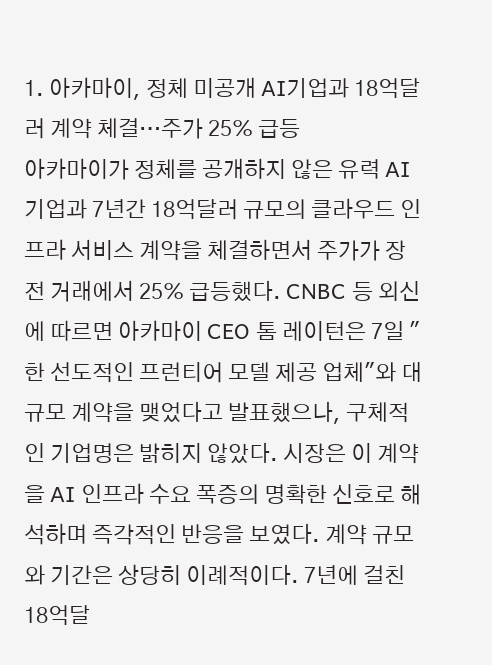1. 아카마이, 정체 미공개 AI기업과 18억달러 계약 체결…주가 25% 급등
아카마이가 정체를 공개하지 않은 유력 AI 기업과 7년간 18억달러 규모의 클라우드 인프라 서비스 계약을 체결하면서 주가가 장전 거래에서 25% 급등했다. CNBC 등 외신에 따르면 아카마이 CEO 톰 레이턴은 7일 "한 선도적인 프런티어 모델 제공 업체"와 대규모 계약을 맺었다고 발표했으나, 구체적인 기업명은 밝히지 않았다. 시장은 이 계약을 AI 인프라 수요 폭증의 명확한 신호로 해석하며 즉각적인 반응을 보였다. 계약 규모와 기간은 상당히 이례적이다. 7년에 걸친 18억달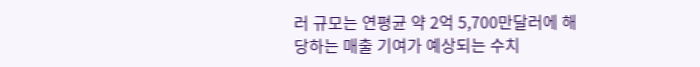러 규모는 연평균 약 2억 5,700만달러에 해당하는 매출 기여가 예상되는 수치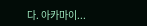다. 아카마이...